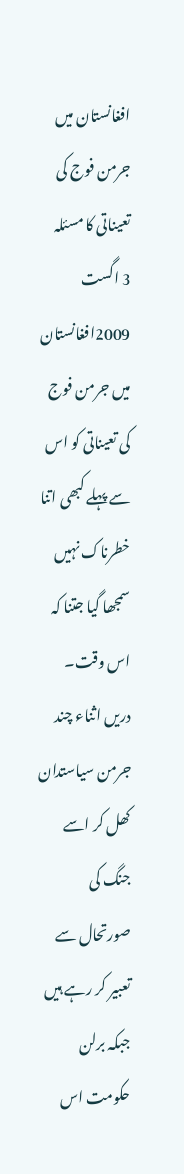افغانستان میں جرمن فوج کی تعیناتی کا مسئلہ
3 اگست 2009افغانستان میں جرمن فوج کی تعیناتی کو اس سے پہلے کبھی اتنا خطرناک نہیں سمجھا گیا جتنا کہ اس وقت۔ دریں اثناء چند جرمن سیاستدان کھل کر اسے جنگ کی صورتحال سے تعبیر کر رہے ہیں جبکہ برلن حکومت اس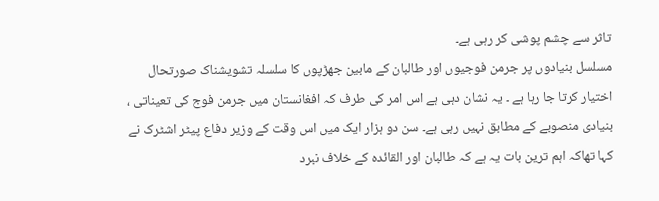تاثر سے چشم پوشی کر رہی ہے۔
مسلسل بنیادوں پر جرمن فوجیوں اور طالبان کے مابین جھڑپوں کا سلسلہ تشویشناک صورتحال اختیار کرتا جا رہا ہے ۔ یہ نشان دہی ہے اس امر کی طرف کہ افغانستان میں جرمن فوج کی تعیناتی ، بنیادی منصوبے کے مطابق نہیں رہی ہے۔ سن دو ہزار ایک میں اس وقت کے وزیر دفاع پیٹر اشٹرک نے کہا تھاکہ اہم ترین بات یہ ہے کہ طالبان اور القائدہ کے خلاف نبرد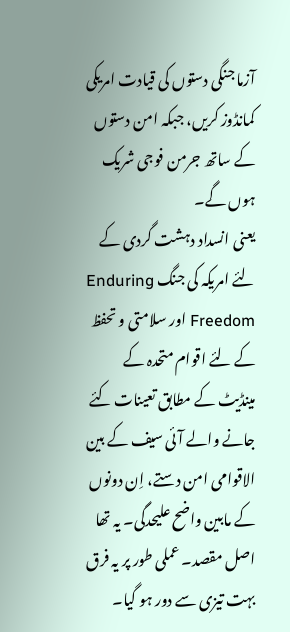آزما جنگی دستوں کی قیادت امریکی کمانڈوز کریں، جبکہ امن دستوں کے ساتھ جرمن فوجی شریک ہوں گے۔
یعنی انسداد دہشت گردی کے لئے امریکہ کی جنگ Enduring Freedom اور سلامتی و تحفظ کے لئے اقوام متحدہ کے مینڈیٹ کے مطابق تعینات کئے جانے والے آئی سیف کے بین الاقوامی امن دستے، اِن دونوں کے مابین واضح علیحدگی۔ یہ تھا اصل مقصد۔ عملی طور پر یہ فرق بہت تیزی سے دور ہو گیا۔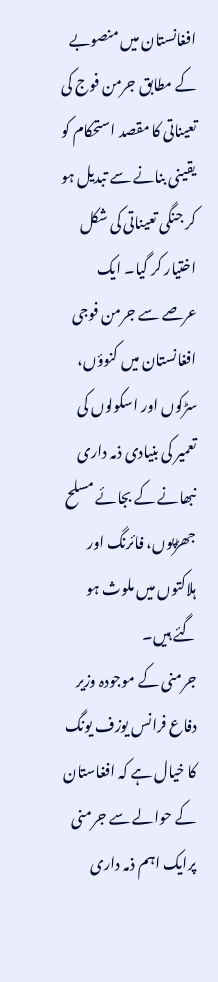افغانستان میں منصوبے کے مطابق جرمن فوج کی تعیناتی کا مقصد استحکام کو یقینی بنانے سے تبدیل ہو کر جنگی تعیناتی کی شکل اختیار کر گیا۔ ایک عرصے سے جرمن فوجی افغانستان میں کنوؤں، سڑکوں اور اسکولوں کی تعمیر کی بنیادی ذمہ داری نبھانے کے بجائے مسلح جھڑپوں، فائرنگ اور ہلاکتوں میں ملوث ہو گئے ہیں۔
جرمنی کے موجودہ وزیر دفاع فرانس یوزف یونگ کا خیال ہے کہ افغاستان کے حوالے سے جرمنی پرایک اہم ذمہ داری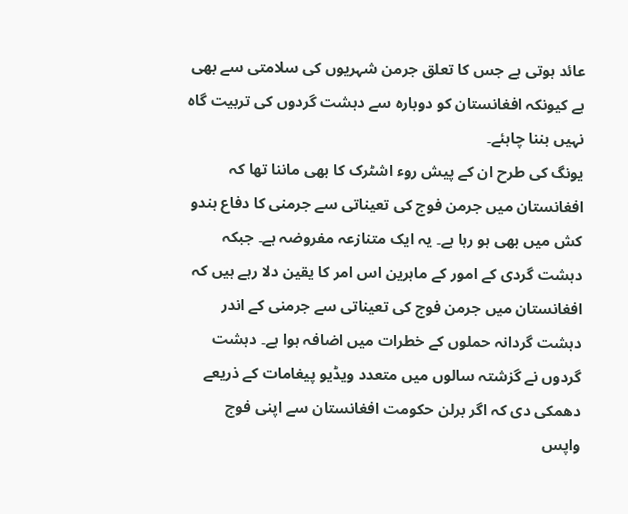عائد ہوتی ہے جس کا تعلق جرمن شہریوں کی سلامتی سے بھی ہے کیونکہ افغانستان کو دوبارہ سے دہشت گردوں کی تربیت گاہ نہیں بننا چاہئے۔
یونگ کی طرح ان کے پیش روء اشٹرک کا بھی ماننا تھا کہ افغانستان میں جرمن فوج کی تعیناتی سے جرمنی کا دفاع ہندو کش میں بھی ہو رہا ہے۔ یہ ایک متنازعہ مفروضہ ہے۔ جبکہ دہشت گردی کے امور کے ماہرین اس امر کا یقین دلا رہے ہیں کہ افغانستان میں جرمن فوج کی تعیناتی سے جرمنی کے اندر دہشت گردانہ حملوں کے خطرات میں اضافہ ہوا ہے۔ دہشت گردوں نے گزشتہ سالوں میں متعدد ویڈیو پیغامات کے ذریعے دھمکی دی کہ اگر برلن حکومت افغانستان سے اپنی فوج واپس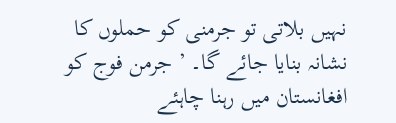نہیں بلاتی تو جرمنی کو حملوں کا نشانہ بنایا جائے گا۔ ’ جرمن فوج کو افغانستان میں رہنا چاہئے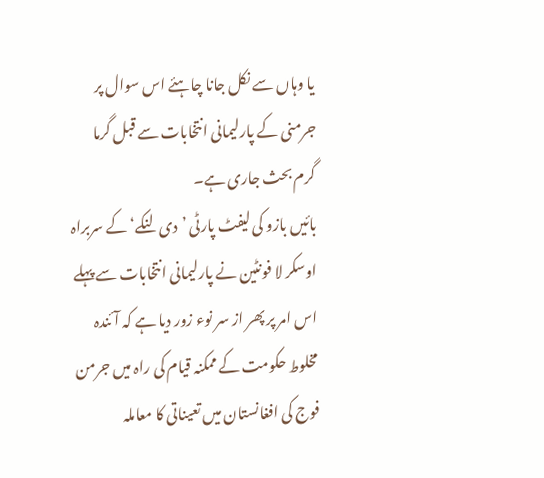یا وہاں سے نکل جانا چاہئے اس سوال پر جرمنی کے پارلیمانی انتخابات سے قبل گرما گرم بحث جاری ہے۔
بائیں بازو کی لیفٹ پارٹی ’دی لنکے‘ کے سربراہ اوسکر لا فونٹین نے پارلیمانی انتخابات سے پہلے اس امر پر پھر از سر نوء زور دیا ہے کہ آئندہ مخلوط حکومت کے ممکنہ قیام کی راہ میں جرمن فوج کی افغانستان میں تعیناتی کا معاملہ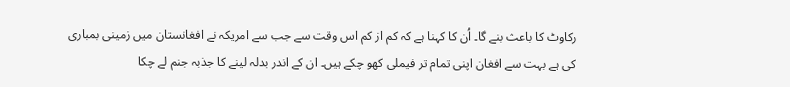رکاوٹ کا باعث بنے گا۔ اُن کا کہنا ہے کہ کم از کم اس وقت سے جب سے امریکہ نے افغانستان میں زمینی بمباری کی ہے بہت سے افغان اپنی تمام تر فیملی کھو چکے ہیں۔ ان کے اندر بدلہ لینے کا جذبہ جنم لے چکا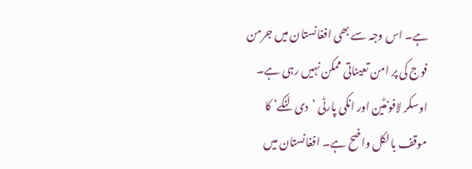ہے۔ اس وجہ سے بھی افغانستان میں جرمن فوج کی پر امن تعیناتی ممکن نہیں رہی ہے۔
اوسکر لافونٹین اور انکی پارٹی ’دی لنکے‘ کا موقف بالکل واضح ہے۔ افغانستان میں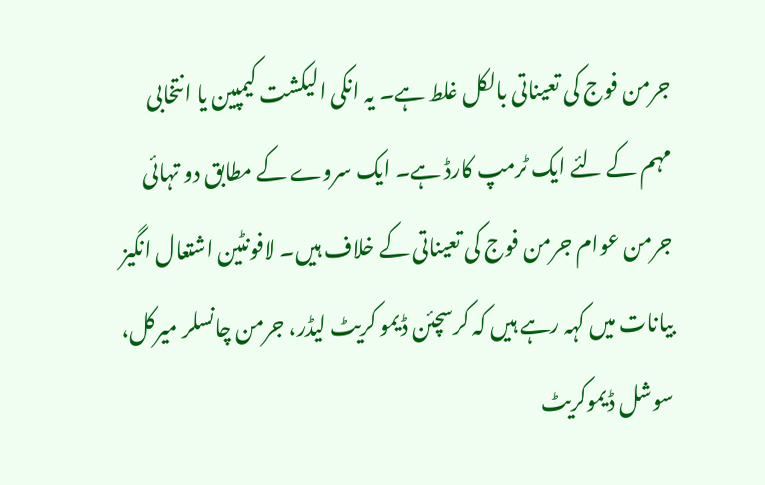جرمن فوج کی تعیناتی بالکل غلط ہے۔ یہ انکی الیکشت کیمپین یا انتخابی مہم کے لئے ایک ٹرمپ کارڈ ہے۔ ایک سروے کے مطابق دو تہائی جرمن عوام جرمن فوج کی تعیناتی کے خلاف ہیں۔ لافونٹین اشتعال انگیز بیانات میں کہہ رہے ہیں کہ کرسچئن ڈیمو کریٹ لیڈر، جرمن چانسلر میرکل، سوشل ڈیموکریٹ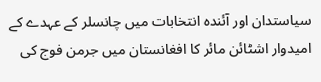سیاستدان اور آئندہ انتخابات میں چانسلر کے عہدے کے امیدوار اشٹائن مائر کا افغانستان میں جرمن فوج کی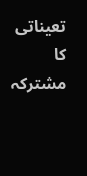تعیناتی کا مشترکہ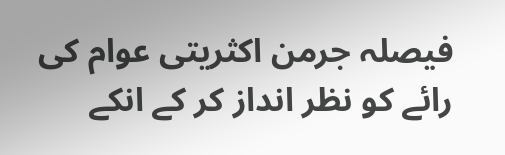فیصلہ جرمن اکثریتی عوام کی رائے کو نظر انداز کر کے انکے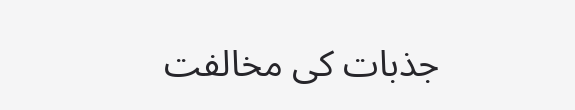جذبات کی مخالفت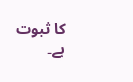کا ثبوت ہے۔